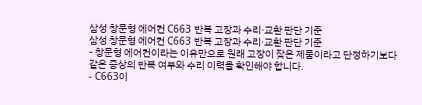삼성 창문형 에어컨 C663 반복 고장과 수리·교환 판단 기준
삼성 창문형 에어컨 C663 반복 고장과 수리·교환 판단 기준
- 창문형 에어컨이라는 이유만으로 원래 고장이 잦은 제품이라고 단정하기보다 같은 증상의 반복 여부와 수리 이력을 확인해야 합니다.
- C663이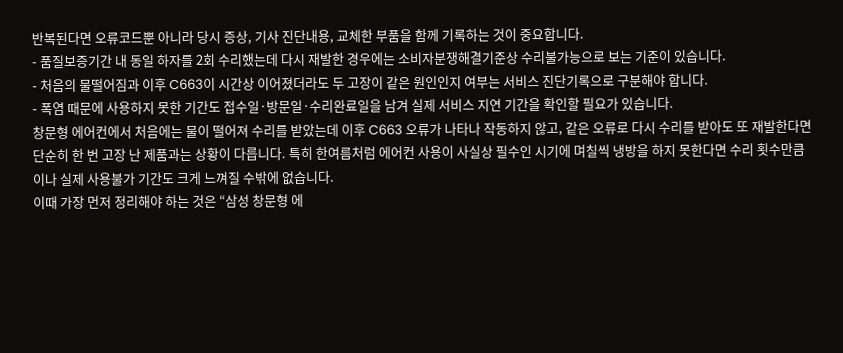반복된다면 오류코드뿐 아니라 당시 증상, 기사 진단내용, 교체한 부품을 함께 기록하는 것이 중요합니다.
- 품질보증기간 내 동일 하자를 2회 수리했는데 다시 재발한 경우에는 소비자분쟁해결기준상 수리불가능으로 보는 기준이 있습니다.
- 처음의 물떨어짐과 이후 C663이 시간상 이어졌더라도 두 고장이 같은 원인인지 여부는 서비스 진단기록으로 구분해야 합니다.
- 폭염 때문에 사용하지 못한 기간도 접수일·방문일·수리완료일을 남겨 실제 서비스 지연 기간을 확인할 필요가 있습니다.
창문형 에어컨에서 처음에는 물이 떨어져 수리를 받았는데 이후 C663 오류가 나타나 작동하지 않고, 같은 오류로 다시 수리를 받아도 또 재발한다면 단순히 한 번 고장 난 제품과는 상황이 다릅니다. 특히 한여름처럼 에어컨 사용이 사실상 필수인 시기에 며칠씩 냉방을 하지 못한다면 수리 횟수만큼이나 실제 사용불가 기간도 크게 느껴질 수밖에 없습니다.
이때 가장 먼저 정리해야 하는 것은 “삼성 창문형 에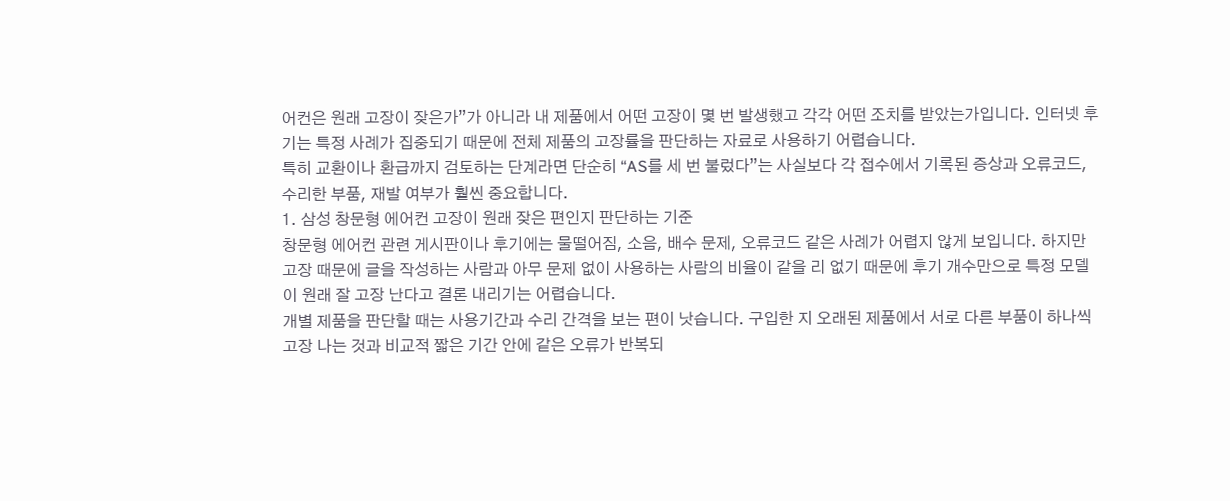어컨은 원래 고장이 잦은가”가 아니라 내 제품에서 어떤 고장이 몇 번 발생했고 각각 어떤 조치를 받았는가입니다. 인터넷 후기는 특정 사례가 집중되기 때문에 전체 제품의 고장률을 판단하는 자료로 사용하기 어렵습니다.
특히 교환이나 환급까지 검토하는 단계라면 단순히 “AS를 세 번 불렀다”는 사실보다 각 접수에서 기록된 증상과 오류코드, 수리한 부품, 재발 여부가 훨씬 중요합니다.
1. 삼성 창문형 에어컨 고장이 원래 잦은 편인지 판단하는 기준
창문형 에어컨 관련 게시판이나 후기에는 물떨어짐, 소음, 배수 문제, 오류코드 같은 사례가 어렵지 않게 보입니다. 하지만 고장 때문에 글을 작성하는 사람과 아무 문제 없이 사용하는 사람의 비율이 같을 리 없기 때문에 후기 개수만으로 특정 모델이 원래 잘 고장 난다고 결론 내리기는 어렵습니다.
개별 제품을 판단할 때는 사용기간과 수리 간격을 보는 편이 낫습니다. 구입한 지 오래된 제품에서 서로 다른 부품이 하나씩 고장 나는 것과 비교적 짧은 기간 안에 같은 오류가 반복되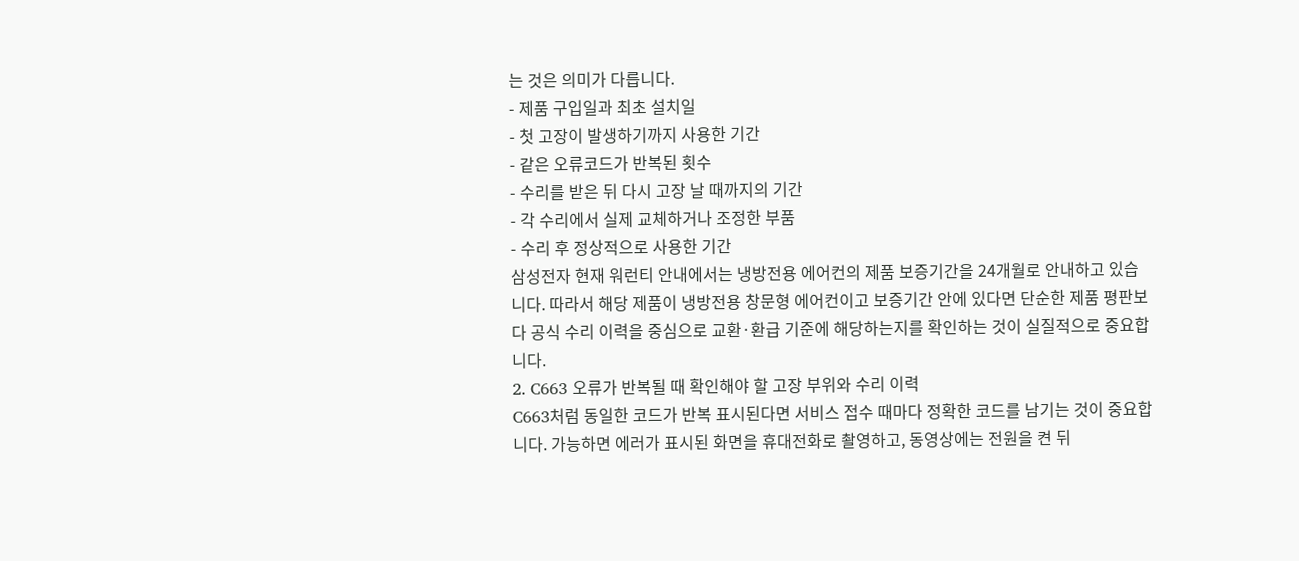는 것은 의미가 다릅니다.
- 제품 구입일과 최초 설치일
- 첫 고장이 발생하기까지 사용한 기간
- 같은 오류코드가 반복된 횟수
- 수리를 받은 뒤 다시 고장 날 때까지의 기간
- 각 수리에서 실제 교체하거나 조정한 부품
- 수리 후 정상적으로 사용한 기간
삼성전자 현재 워런티 안내에서는 냉방전용 에어컨의 제품 보증기간을 24개월로 안내하고 있습니다. 따라서 해당 제품이 냉방전용 창문형 에어컨이고 보증기간 안에 있다면 단순한 제품 평판보다 공식 수리 이력을 중심으로 교환·환급 기준에 해당하는지를 확인하는 것이 실질적으로 중요합니다.
2. C663 오류가 반복될 때 확인해야 할 고장 부위와 수리 이력
C663처럼 동일한 코드가 반복 표시된다면 서비스 접수 때마다 정확한 코드를 남기는 것이 중요합니다. 가능하면 에러가 표시된 화면을 휴대전화로 촬영하고, 동영상에는 전원을 켠 뒤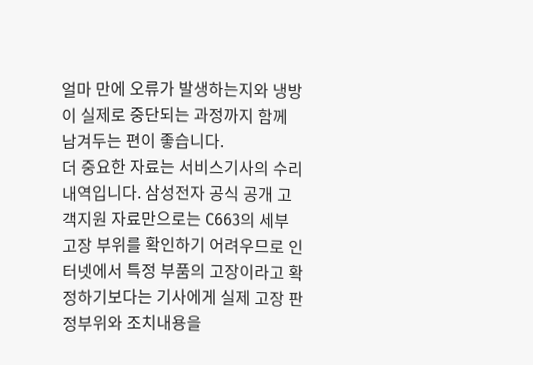얼마 만에 오류가 발생하는지와 냉방이 실제로 중단되는 과정까지 함께 남겨두는 편이 좋습니다.
더 중요한 자료는 서비스기사의 수리내역입니다. 삼성전자 공식 공개 고객지원 자료만으로는 C663의 세부 고장 부위를 확인하기 어려우므로 인터넷에서 특정 부품의 고장이라고 확정하기보다는 기사에게 실제 고장 판정부위와 조치내용을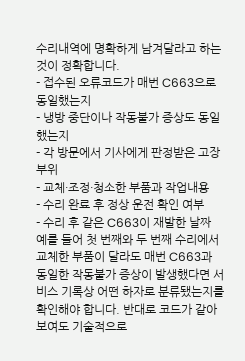수리내역에 명확하게 남겨달라고 하는 것이 정확합니다.
- 접수된 오류코드가 매번 C663으로 동일했는지
- 냉방 중단이나 작동불가 증상도 동일했는지
- 각 방문에서 기사에게 판정받은 고장 부위
- 교체·조정·청소한 부품과 작업내용
- 수리 완료 후 정상 운전 확인 여부
- 수리 후 같은 C663이 재발한 날짜
예를 들어 첫 번째와 두 번째 수리에서 교체한 부품이 달라도 매번 C663과 동일한 작동불가 증상이 발생했다면 서비스 기록상 어떤 하자로 분류됐는지를 확인해야 합니다. 반대로 코드가 같아 보여도 기술적으로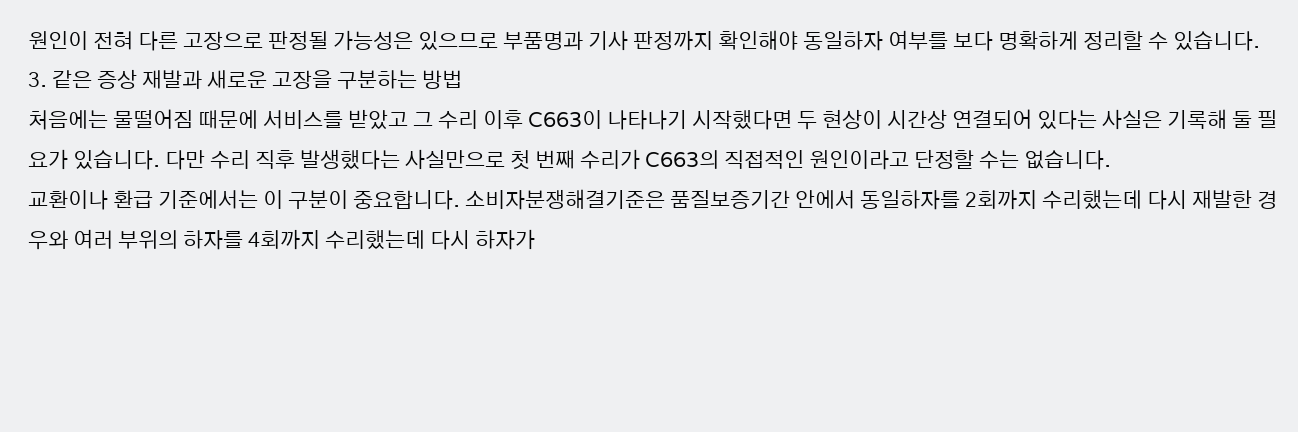원인이 전혀 다른 고장으로 판정될 가능성은 있으므로 부품명과 기사 판정까지 확인해야 동일하자 여부를 보다 명확하게 정리할 수 있습니다.
3. 같은 증상 재발과 새로운 고장을 구분하는 방법
처음에는 물떨어짐 때문에 서비스를 받았고 그 수리 이후 C663이 나타나기 시작했다면 두 현상이 시간상 연결되어 있다는 사실은 기록해 둘 필요가 있습니다. 다만 수리 직후 발생했다는 사실만으로 첫 번째 수리가 C663의 직접적인 원인이라고 단정할 수는 없습니다.
교환이나 환급 기준에서는 이 구분이 중요합니다. 소비자분쟁해결기준은 품질보증기간 안에서 동일하자를 2회까지 수리했는데 다시 재발한 경우와 여러 부위의 하자를 4회까지 수리했는데 다시 하자가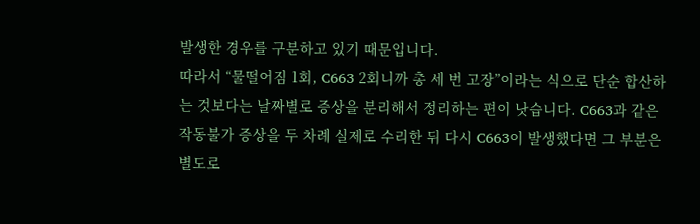발생한 경우를 구분하고 있기 때문입니다.
따라서 “물떨어짐 1회, C663 2회니까 총 세 번 고장”이라는 식으로 단순 합산하는 것보다는 날짜별로 증상을 분리해서 정리하는 편이 낫습니다. C663과 같은 작동불가 증상을 두 차례 실제로 수리한 뒤 다시 C663이 발생했다면 그 부분은 별도로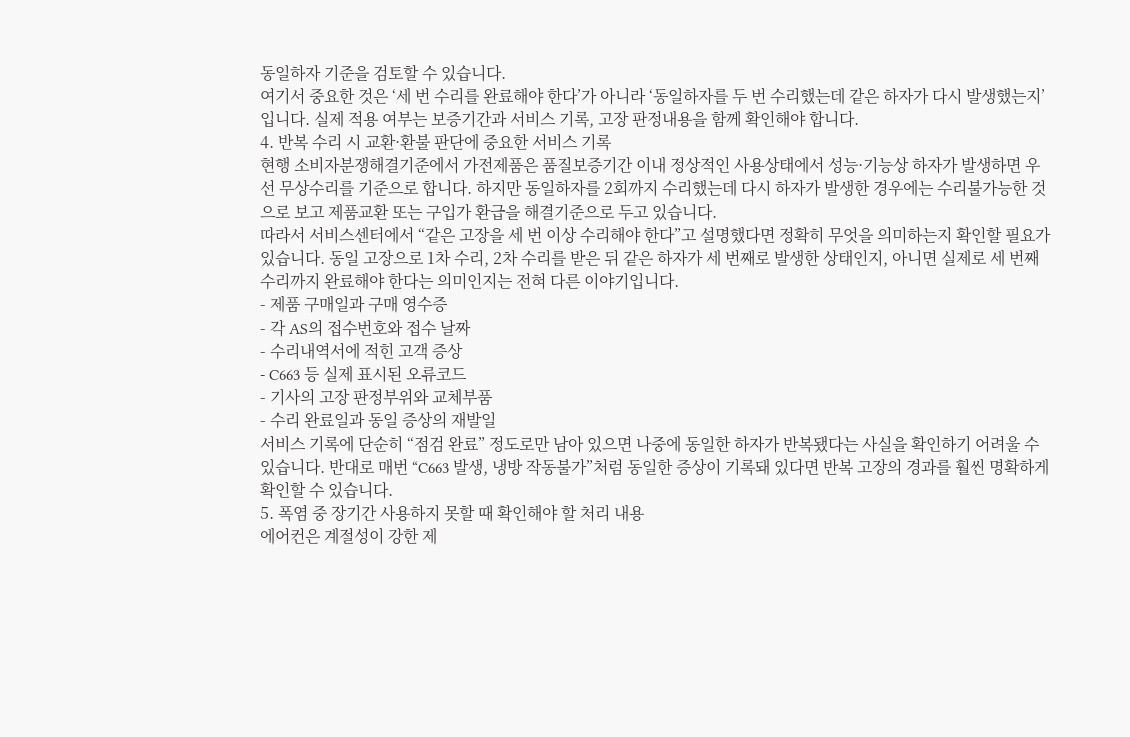동일하자 기준을 검토할 수 있습니다.
여기서 중요한 것은 ‘세 번 수리를 완료해야 한다’가 아니라 ‘동일하자를 두 번 수리했는데 같은 하자가 다시 발생했는지’입니다. 실제 적용 여부는 보증기간과 서비스 기록, 고장 판정내용을 함께 확인해야 합니다.
4. 반복 수리 시 교환·환불 판단에 중요한 서비스 기록
현행 소비자분쟁해결기준에서 가전제품은 품질보증기간 이내 정상적인 사용상태에서 성능·기능상 하자가 발생하면 우선 무상수리를 기준으로 합니다. 하지만 동일하자를 2회까지 수리했는데 다시 하자가 발생한 경우에는 수리불가능한 것으로 보고 제품교환 또는 구입가 환급을 해결기준으로 두고 있습니다.
따라서 서비스센터에서 “같은 고장을 세 번 이상 수리해야 한다”고 설명했다면 정확히 무엇을 의미하는지 확인할 필요가 있습니다. 동일 고장으로 1차 수리, 2차 수리를 받은 뒤 같은 하자가 세 번째로 발생한 상태인지, 아니면 실제로 세 번째 수리까지 완료해야 한다는 의미인지는 전혀 다른 이야기입니다.
- 제품 구매일과 구매 영수증
- 각 AS의 접수번호와 접수 날짜
- 수리내역서에 적힌 고객 증상
- C663 등 실제 표시된 오류코드
- 기사의 고장 판정부위와 교체부품
- 수리 완료일과 동일 증상의 재발일
서비스 기록에 단순히 “점검 완료” 정도로만 남아 있으면 나중에 동일한 하자가 반복됐다는 사실을 확인하기 어려울 수 있습니다. 반대로 매번 “C663 발생, 냉방 작동불가”처럼 동일한 증상이 기록돼 있다면 반복 고장의 경과를 훨씬 명확하게 확인할 수 있습니다.
5. 폭염 중 장기간 사용하지 못할 때 확인해야 할 처리 내용
에어컨은 계절성이 강한 제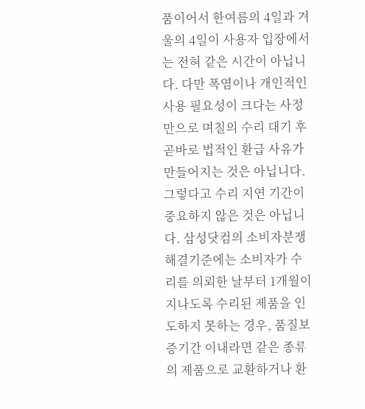품이어서 한여름의 4일과 겨울의 4일이 사용자 입장에서는 전혀 같은 시간이 아닙니다. 다만 폭염이나 개인적인 사용 필요성이 크다는 사정만으로 며칠의 수리 대기 후 곧바로 법적인 환급 사유가 만들어지는 것은 아닙니다.
그렇다고 수리 지연 기간이 중요하지 않은 것은 아닙니다. 삼성닷컴의 소비자분쟁해결기준에는 소비자가 수리를 의뢰한 날부터 1개월이 지나도록 수리된 제품을 인도하지 못하는 경우, 품질보증기간 이내라면 같은 종류의 제품으로 교환하거나 환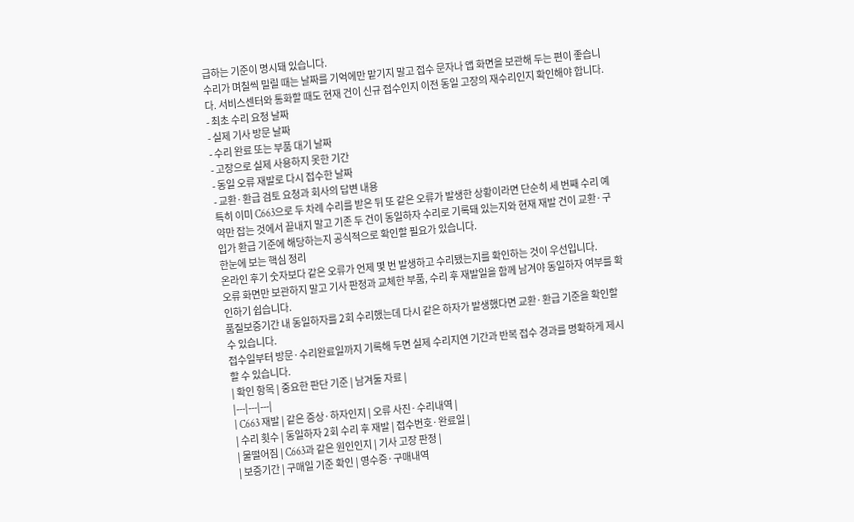급하는 기준이 명시돼 있습니다.
수리가 며칠씩 밀릴 때는 날짜를 기억에만 맡기지 말고 접수 문자나 앱 화면을 보관해 두는 편이 좋습니다. 서비스센터와 통화할 때도 현재 건이 신규 접수인지 이전 동일 고장의 재수리인지 확인해야 합니다.
- 최초 수리 요청 날짜
- 실제 기사 방문 날짜
- 수리 완료 또는 부품 대기 날짜
- 고장으로 실제 사용하지 못한 기간
- 동일 오류 재발로 다시 접수한 날짜
- 교환·환급 검토 요청과 회사의 답변 내용
특히 이미 C663으로 두 차례 수리를 받은 뒤 또 같은 오류가 발생한 상황이라면 단순히 세 번째 수리 예약만 잡는 것에서 끝내지 말고 기존 두 건이 동일하자 수리로 기록돼 있는지와 현재 재발 건이 교환·구입가 환급 기준에 해당하는지 공식적으로 확인할 필요가 있습니다.
한눈에 보는 핵심 정리
온라인 후기 숫자보다 같은 오류가 언제 몇 번 발생하고 수리됐는지를 확인하는 것이 우선입니다.
오류 화면만 보관하지 말고 기사 판정과 교체한 부품, 수리 후 재발일을 함께 남겨야 동일하자 여부를 확인하기 쉽습니다.
품질보증기간 내 동일하자를 2회 수리했는데 다시 같은 하자가 발생했다면 교환·환급 기준을 확인할 수 있습니다.
접수일부터 방문·수리완료일까지 기록해 두면 실제 수리지연 기간과 반복 접수 경과를 명확하게 제시할 수 있습니다.
| 확인 항목 | 중요한 판단 기준 | 남겨둘 자료 |
|---|---|---|
| C663 재발 | 같은 증상·하자인지 | 오류 사진·수리내역 |
| 수리 횟수 | 동일하자 2회 수리 후 재발 | 접수번호·완료일 |
| 물떨어짐 | C663과 같은 원인인지 | 기사 고장 판정 |
| 보증기간 | 구매일 기준 확인 | 영수증·구매내역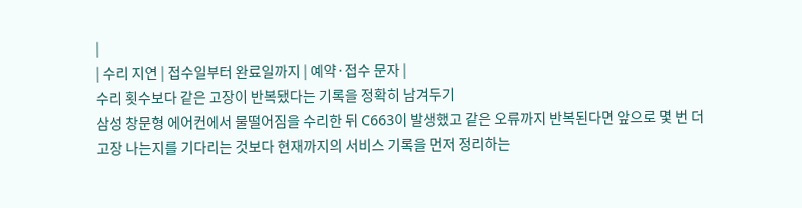|
| 수리 지연 | 접수일부터 완료일까지 | 예약·접수 문자 |
수리 횟수보다 같은 고장이 반복됐다는 기록을 정확히 남겨두기
삼성 창문형 에어컨에서 물떨어짐을 수리한 뒤 C663이 발생했고 같은 오류까지 반복된다면 앞으로 몇 번 더 고장 나는지를 기다리는 것보다 현재까지의 서비스 기록을 먼저 정리하는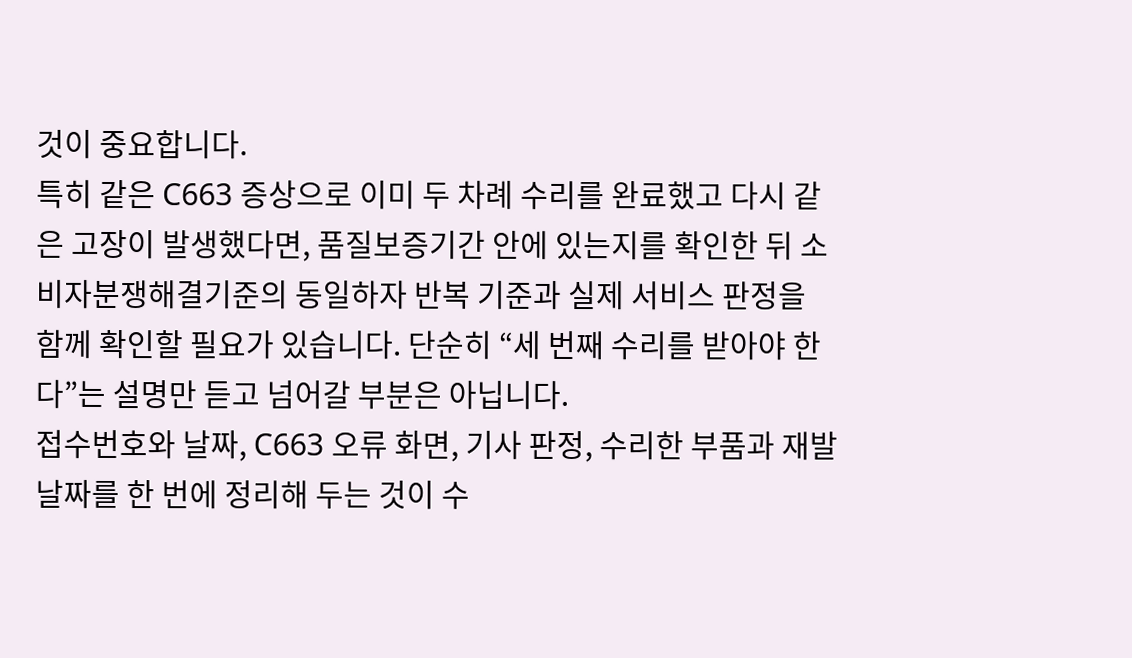것이 중요합니다.
특히 같은 C663 증상으로 이미 두 차례 수리를 완료했고 다시 같은 고장이 발생했다면, 품질보증기간 안에 있는지를 확인한 뒤 소비자분쟁해결기준의 동일하자 반복 기준과 실제 서비스 판정을 함께 확인할 필요가 있습니다. 단순히 “세 번째 수리를 받아야 한다”는 설명만 듣고 넘어갈 부분은 아닙니다.
접수번호와 날짜, C663 오류 화면, 기사 판정, 수리한 부품과 재발 날짜를 한 번에 정리해 두는 것이 수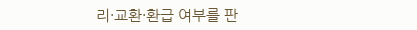리·교환·환급 여부를 판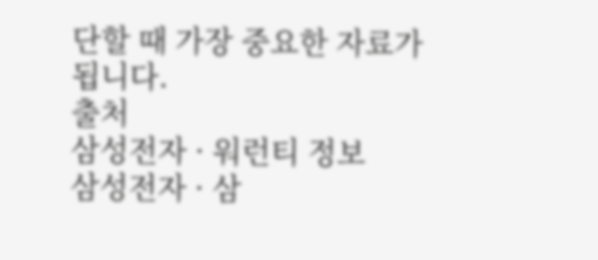단할 때 가장 중요한 자료가 됩니다.
출처
삼성전자 · 워런티 정보
삼성전자 · 삼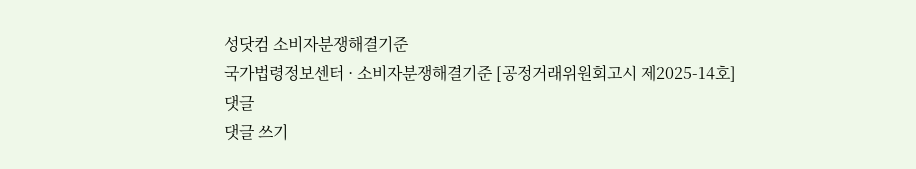성닷컴 소비자분쟁해결기준
국가법령정보센터 · 소비자분쟁해결기준 [공정거래위원회고시 제2025-14호]
댓글
댓글 쓰기